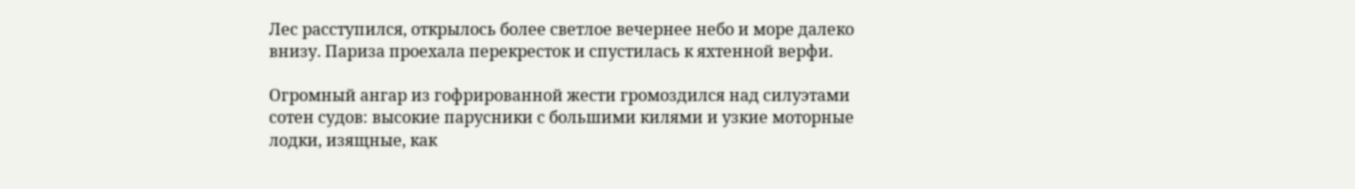Лес расступился, открылось более светлое вечернее небо и море далеко внизу. Париза проехала перекресток и спустилась к яхтенной верфи.

Огромный ангар из гофрированной жести громоздился над силуэтами сотен судов: высокие парусники с большими килями и узкие моторные лодки, изящные, как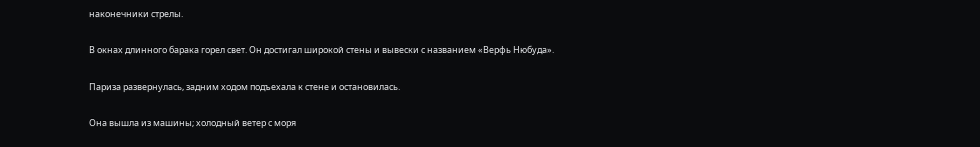наконечники стрелы.

В окнах длинного барака горел свет. Он достигал широкой стены и вывески с названием «Верфь Нюбуда».

Париза развернулась, задним ходом подъехала к стене и остановилась.

Она вышла из машины; холодный ветер с моря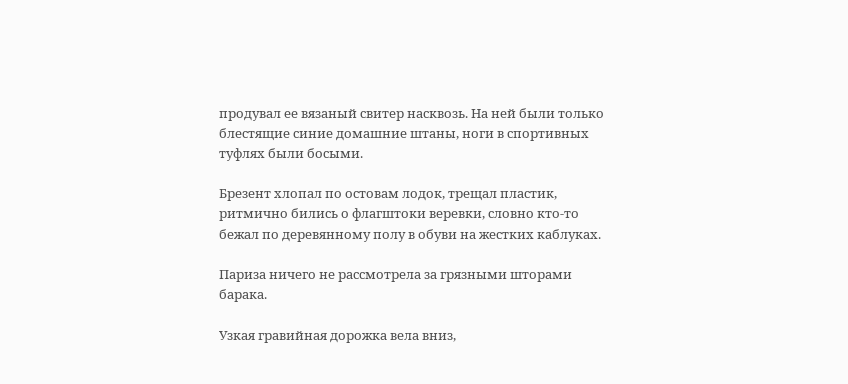продувал ее вязаный свитер насквозь. На ней были только блестящие синие домашние штаны, ноги в спортивных туфлях были босыми.

Брезент хлопал по остовам лодок, трещал пластик, ритмично бились о флагштоки веревки, словно кто-то бежал по деревянному полу в обуви на жестких каблуках.

Париза ничего не рассмотрела за грязными шторами барака.

Узкая гравийная дорожка вела вниз,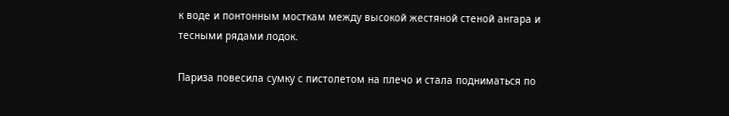к воде и понтонным мосткам между высокой жестяной стеной ангара и тесными рядами лодок.

Париза повесила сумку с пистолетом на плечо и стала подниматься по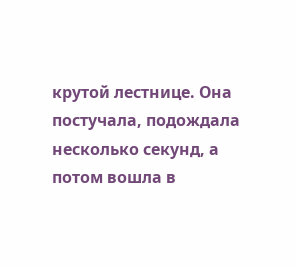крутой лестнице. Она постучала, подождала несколько секунд, а потом вошла в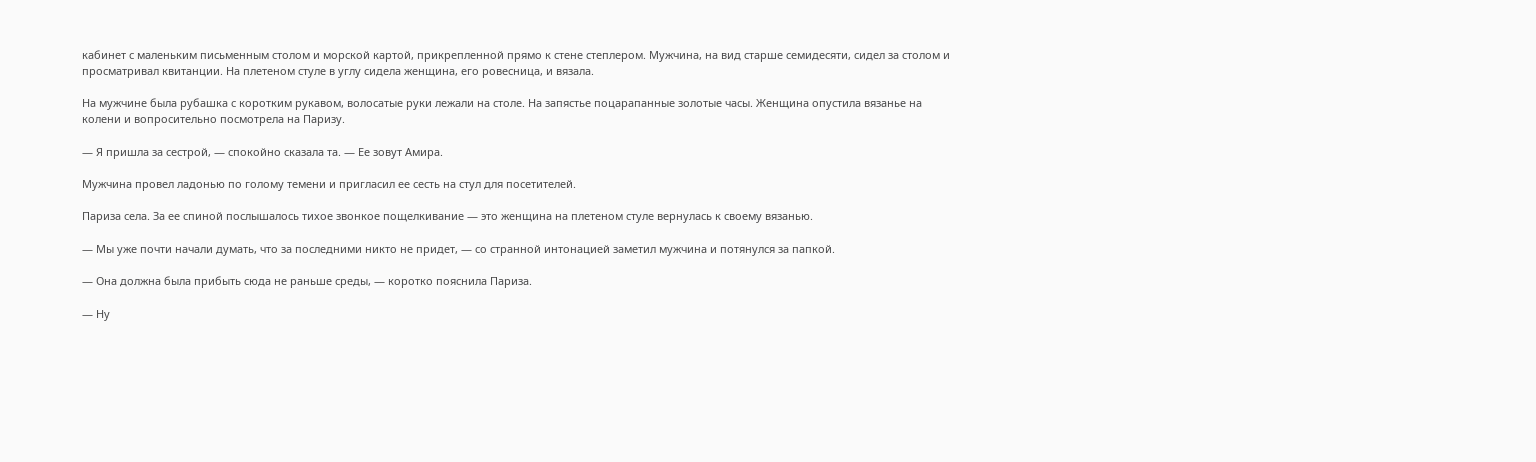кабинет с маленьким письменным столом и морской картой, прикрепленной прямо к стене степлером. Мужчина, на вид старше семидесяти, сидел за столом и просматривал квитанции. На плетеном стуле в углу сидела женщина, его ровесница, и вязала.

На мужчине была рубашка с коротким рукавом, волосатые руки лежали на столе. На запястье поцарапанные золотые часы. Женщина опустила вязанье на колени и вопросительно посмотрела на Паризу.

— Я пришла за сестрой, — спокойно сказала та. — Ее зовут Амира.

Мужчина провел ладонью по голому темени и пригласил ее сесть на стул для посетителей.

Париза села. За ее спиной послышалось тихое звонкое пощелкивание — это женщина на плетеном стуле вернулась к своему вязанью.

— Мы уже почти начали думать, что за последними никто не придет, — со странной интонацией заметил мужчина и потянулся за папкой.

— Она должна была прибыть сюда не раньше среды, — коротко пояснила Париза.

— Ну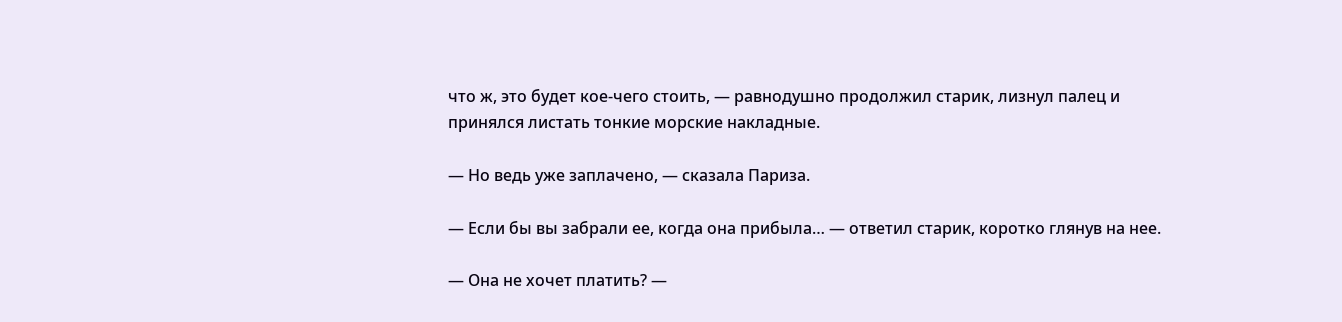что ж, это будет кое-чего стоить, — равнодушно продолжил старик, лизнул палец и принялся листать тонкие морские накладные.

— Но ведь уже заплачено, — сказала Париза.

— Если бы вы забрали ее, когда она прибыла… — ответил старик, коротко глянув на нее.

— Она не хочет платить? —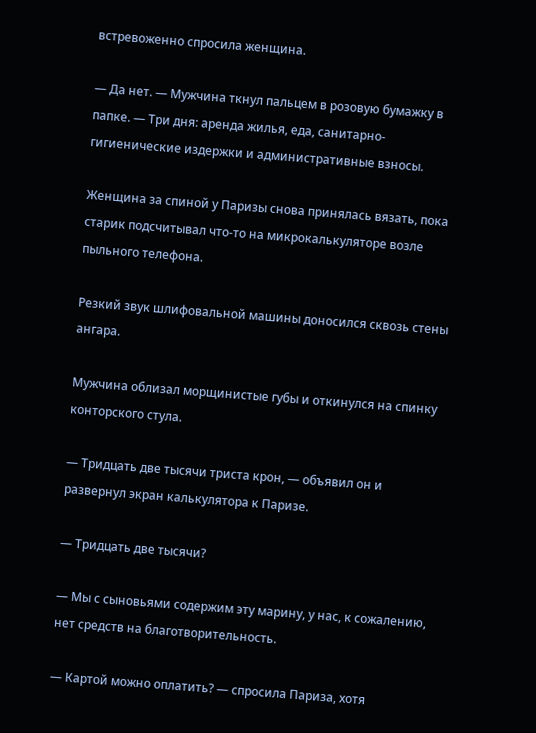встревоженно спросила женщина.

— Да нет. — Мужчина ткнул пальцем в розовую бумажку в папке. — Три дня: аренда жилья, еда, санитарно-гигиенические издержки и административные взносы.

Женщина за спиной у Паризы снова принялась вязать, пока старик подсчитывал что-то на микрокалькуляторе возле пыльного телефона.

Резкий звук шлифовальной машины доносился сквозь стены ангара.

Мужчина облизал морщинистые губы и откинулся на спинку конторского стула.

— Тридцать две тысячи триста крон, — объявил он и развернул экран калькулятора к Паризе.

— Тридцать две тысячи?

— Мы с сыновьями содержим эту марину, у нас, к сожалению, нет средств на благотворительность.

— Картой можно оплатить? — спросила Париза, хотя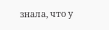знала, что у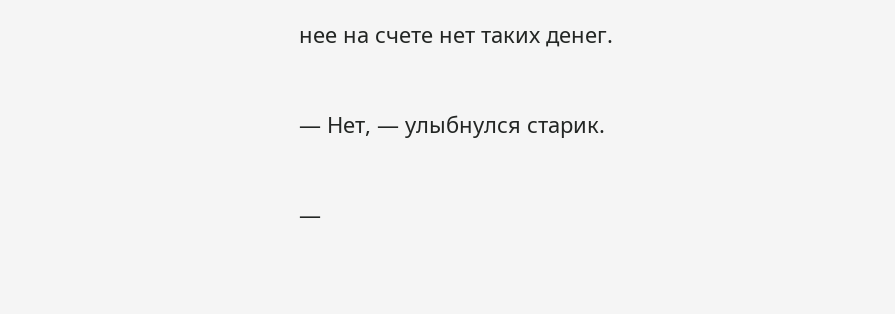нее на счете нет таких денег.

— Нет, — улыбнулся старик.

—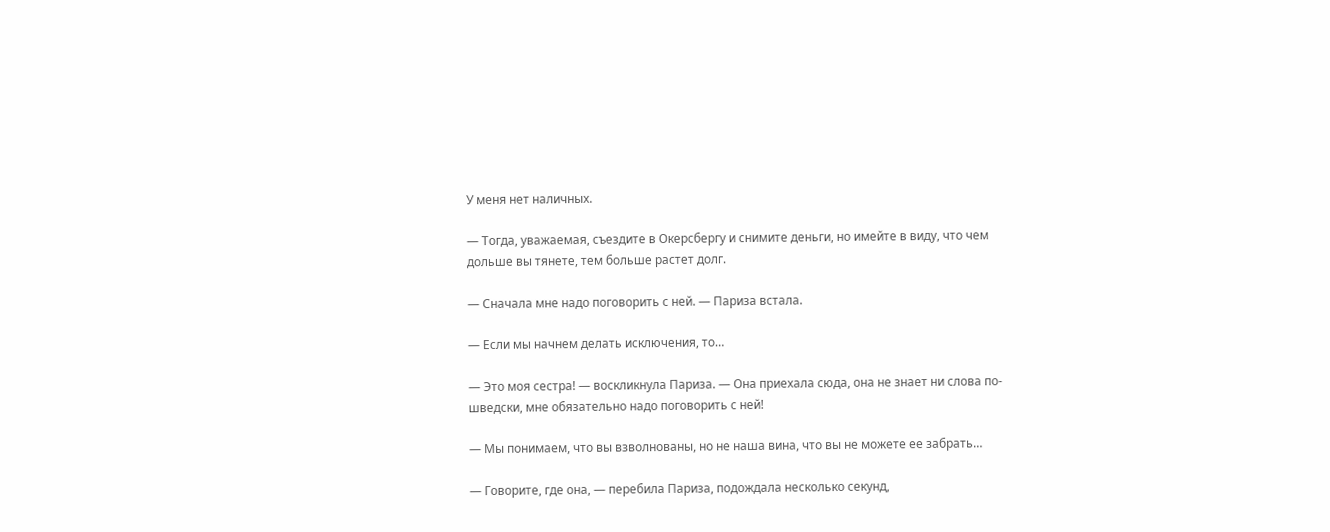У меня нет наличных.

— Тогда, уважаемая, съездите в Окерсбергу и снимите деньги, но имейте в виду, что чем дольше вы тянете, тем больше растет долг.

— Сначала мне надо поговорить с ней. — Париза встала.

— Если мы начнем делать исключения, то…

— Это моя сестра! — воскликнула Париза. — Она приехала сюда, она не знает ни слова по-шведски, мне обязательно надо поговорить с ней!

— Мы понимаем, что вы взволнованы, но не наша вина, что вы не можете ее забрать…

— Говорите, где она, — перебила Париза, подождала несколько секунд,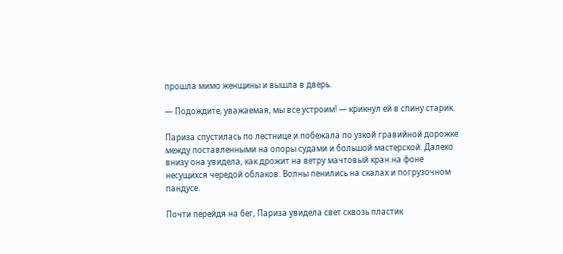прошла мимо женщины и вышла в дверь.

— Подождите, уважаемая, мы все устроим! — крикнул ей в спину старик.

Париза спустилась по лестнице и побежала по узкой гравийной дорожке между поставленными на опоры судами и большой мастерской. Далеко внизу она увидела, как дрожит на ветру мачтовый кран на фоне несущихся чередой облаков. Волны пенились на скалах и погрузочном пандусе.

Почти перейдя на бег, Париза увидела свет сквозь пластик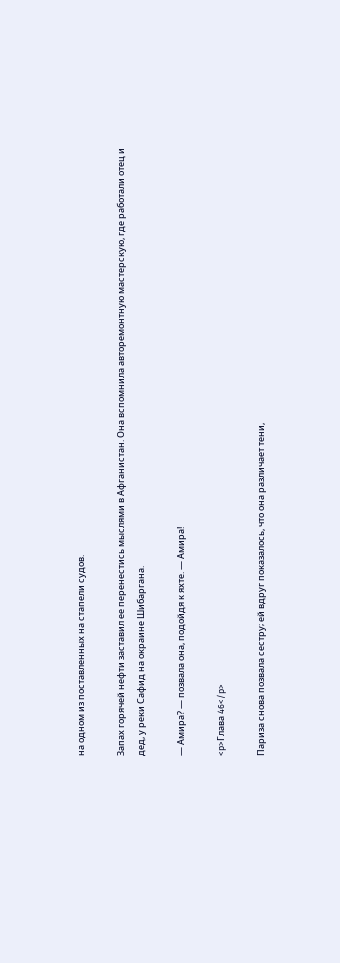на одном из поставленных на стапели судов.

Запах горячей нефти заставил ее перенестись мыслями в Афганистан. Она вспомнила авторемонтную мастерскую, где работали отец и дед, у реки Сафид на окраине Шибаргана.

— Амира? — позвала она, подойдя к яхте. — Амира!

<p>Глава 46</p>

Париза снова позвала сестру; ей вдруг показалось, что она различает тени,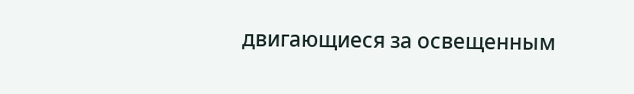двигающиеся за освещенным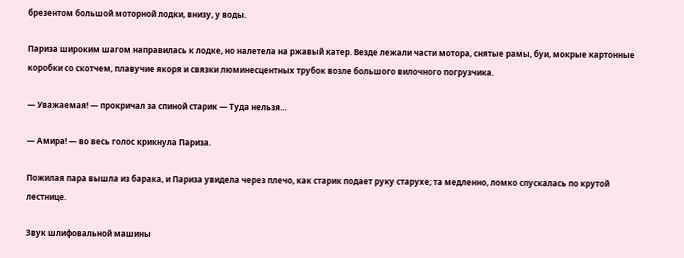брезентом большой моторной лодки, внизу, у воды.

Париза широким шагом направилась к лодке, но налетела на ржавый катер. Везде лежали части мотора, снятые рамы, буи, мокрые картонные коробки со скотчем, плавучие якоря и связки люминесцентных трубок возле большого вилочного погрузчика.

— Уважаемая! — прокричал за спиной старик — Туда нельзя…

— Амира! — во весь голос крикнула Париза.

Пожилая пара вышла из барака, и Париза увидела через плечо, как старик подает руку старухе; та медленно, ломко спускалась по крутой лестнице.

Звук шлифовальной машины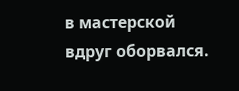в мастерской вдруг оборвался.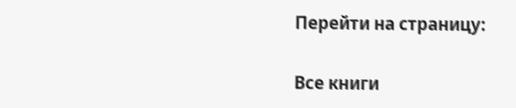Перейти на страницу:

Все книги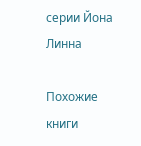серии Йона Линна

Похожие книги